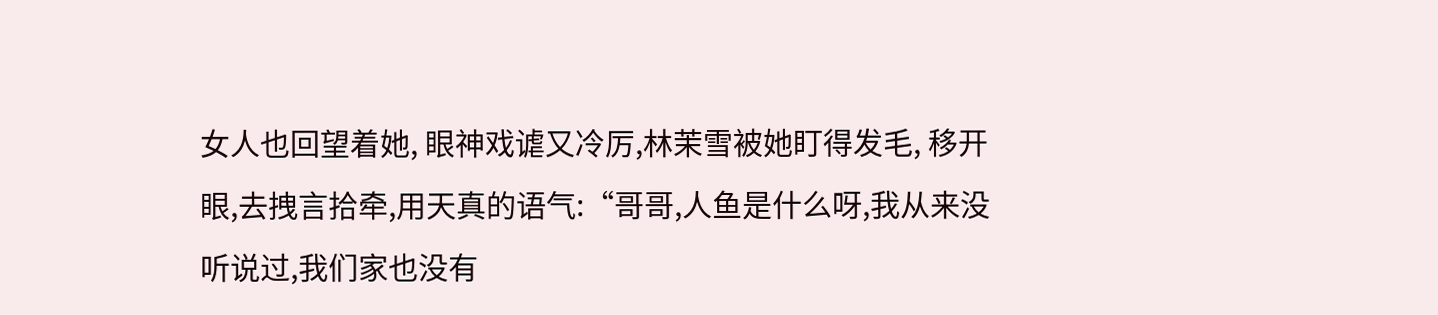女人也回望着她, 眼神戏谑又冷厉,林茉雪被她盯得发毛, 移开眼,去拽言拾牵,用天真的语气:“哥哥,人鱼是什么呀,我从来没听说过,我们家也没有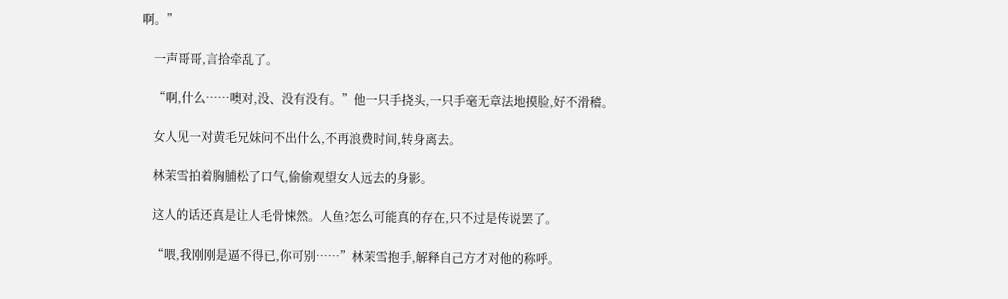啊。”

    一声哥哥,言拾牵乱了。

    “啊,什么……噢对,没、没有没有。”他一只手挠头,一只手毫无章法地摸脸,好不滑稽。

    女人见一对黄毛兄妹问不出什么,不再浪费时间,转身离去。

    林茉雪拍着胸脯松了口气,偷偷观望女人远去的身影。

    这人的话还真是让人毛骨悚然。人鱼?怎么可能真的存在,只不过是传说罢了。

    “喂,我刚刚是逼不得已,你可别……”林茉雪抱手,解释自己方才对他的称呼。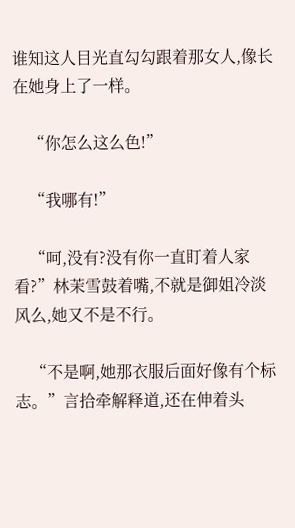谁知这人目光直勾勾跟着那女人,像长在她身上了一样。

    “你怎么这么色!”

    “我哪有!”

    “呵,没有?没有你一直盯着人家看?”林茉雪鼓着嘴,不就是御姐冷淡风么,她又不是不行。

    “不是啊,她那衣服后面好像有个标志。”言拾牵解释道,还在伸着头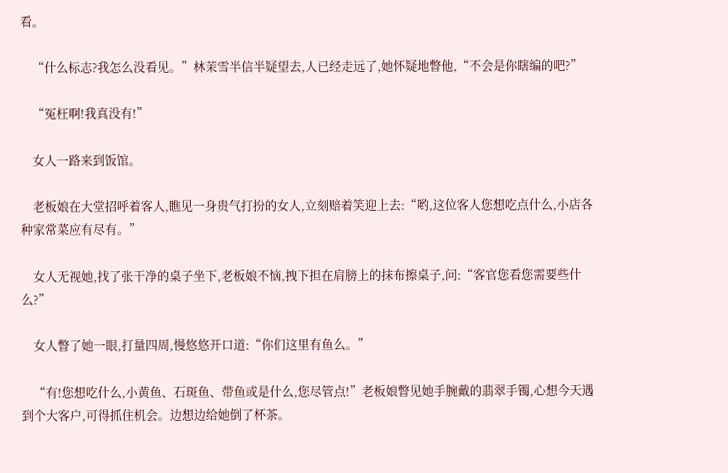看。

    “什么标志?我怎么没看见。”林茉雪半信半疑望去,人已经走远了,她怀疑地瞥他,“不会是你瞎编的吧?”

    “冤枉啊!我真没有!”

    女人一路来到饭馆。

    老板娘在大堂招呼着客人,瞧见一身贵气打扮的女人,立刻赔着笑迎上去:“哟,这位客人您想吃点什么,小店各种家常菜应有尽有。”

    女人无视她,找了张干净的桌子坐下,老板娘不恼,拽下担在肩膀上的抹布擦桌子,问:“客官您看您需要些什么?”

    女人瞥了她一眼,打量四周,慢悠悠开口道:“你们这里有鱼么。”

    “有!您想吃什么,小黄鱼、石斑鱼、带鱼或是什么,您尽管点!”老板娘瞥见她手腕戴的翡翠手镯,心想今天遇到个大客户,可得抓住机会。边想边给她倒了杯茶。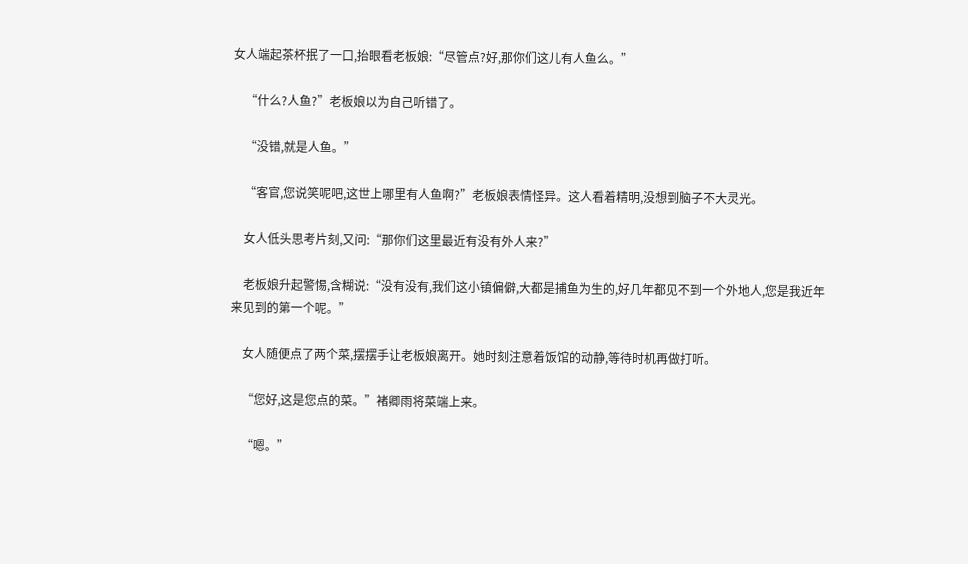女人端起茶杯抿了一口,抬眼看老板娘:“尽管点?好,那你们这儿有人鱼么。”

    “什么?人鱼?”老板娘以为自己听错了。

    “没错,就是人鱼。”

    “客官,您说笑呢吧,这世上哪里有人鱼啊?”老板娘表情怪异。这人看着精明,没想到脑子不大灵光。

    女人低头思考片刻,又问:“那你们这里最近有没有外人来?”

    老板娘升起警惕,含糊说:“没有没有,我们这小镇偏僻,大都是捕鱼为生的,好几年都见不到一个外地人,您是我近年来见到的第一个呢。”

    女人随便点了两个菜,摆摆手让老板娘离开。她时刻注意着饭馆的动静,等待时机再做打听。

    “您好,这是您点的菜。”褚卿雨将菜端上来。

    “嗯。”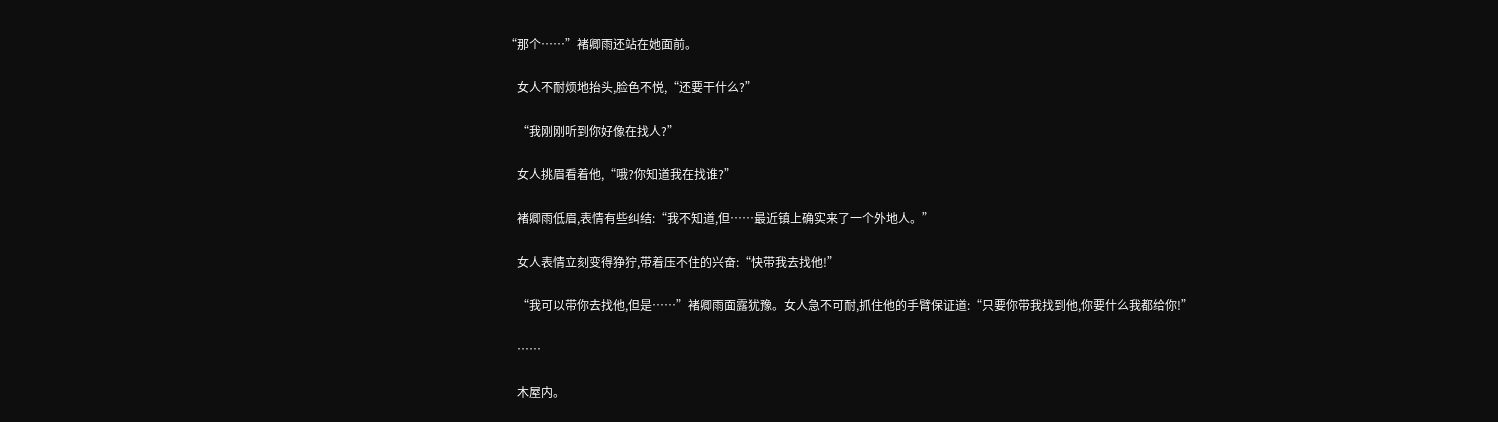“那个……”褚卿雨还站在她面前。

    女人不耐烦地抬头,脸色不悦,“还要干什么?”

    “我刚刚听到你好像在找人?”

    女人挑眉看着他,“哦?你知道我在找谁?”

    褚卿雨低眉,表情有些纠结:“我不知道,但……最近镇上确实来了一个外地人。”

    女人表情立刻变得狰狞,带着压不住的兴奋:“快带我去找他!”

    “我可以带你去找他,但是……”褚卿雨面露犹豫。女人急不可耐,抓住他的手臂保证道:“只要你带我找到他,你要什么我都给你!”

    ……

    木屋内。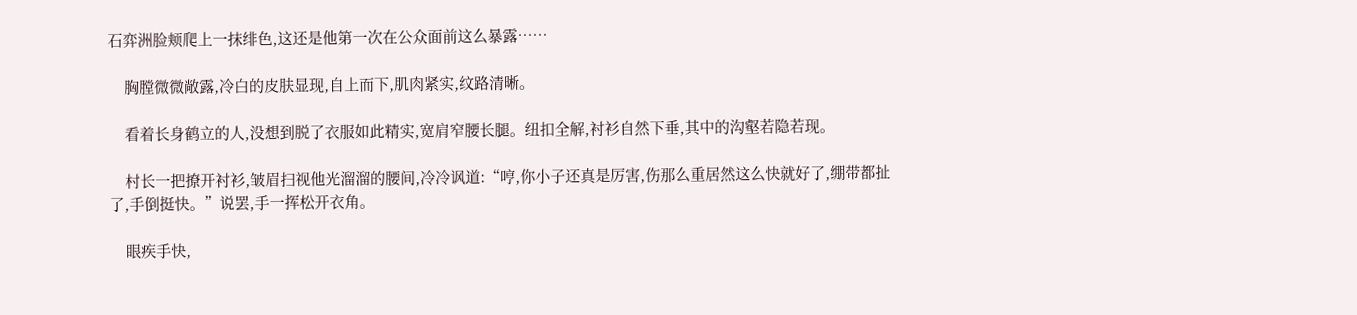石弈洲脸颊爬上一抹绯色,这还是他第一次在公众面前这么暴露……

    胸膛微微敞露,冷白的皮肤显现,自上而下,肌肉紧实,纹路清晰。

    看着长身鹤立的人,没想到脱了衣服如此精实,宽肩窄腰长腿。纽扣全解,衬衫自然下垂,其中的沟壑若隐若现。

    村长一把撩开衬衫,皱眉扫视他光溜溜的腰间,冷冷讽道:“哼,你小子还真是厉害,伤那么重居然这么快就好了,绷带都扯了,手倒挺快。”说罢,手一挥松开衣角。

    眼疾手快,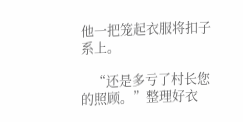他一把笼起衣服将扣子系上。

    “还是多亏了村长您的照顾。”整理好衣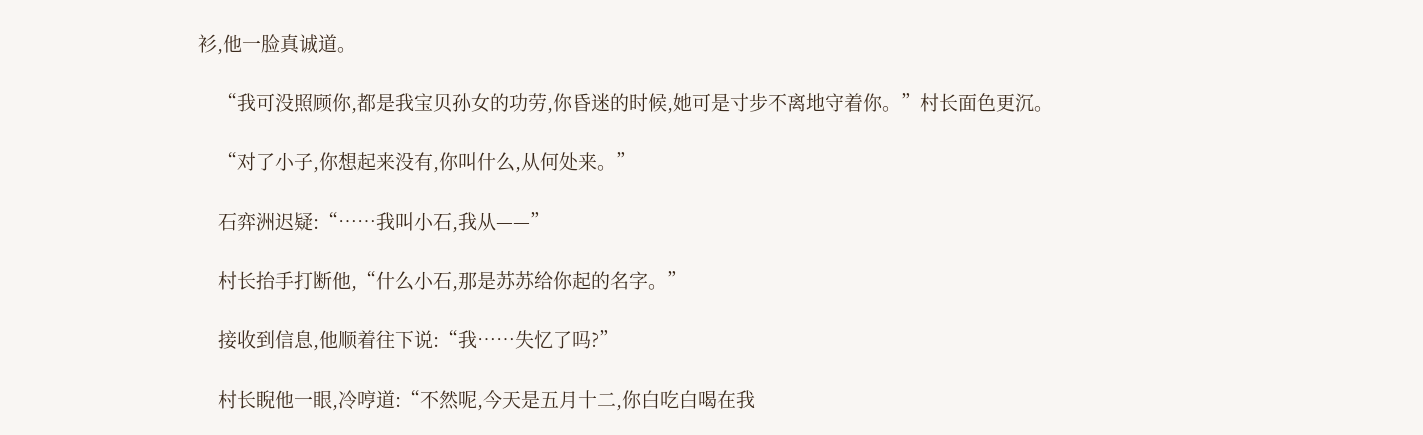衫,他一脸真诚道。

    “我可没照顾你,都是我宝贝孙女的功劳,你昏迷的时候,她可是寸步不离地守着你。”村长面色更沉。

    “对了小子,你想起来没有,你叫什么,从何处来。”

    石弈洲迟疑:“……我叫小石,我从——”

    村长抬手打断他,“什么小石,那是苏苏给你起的名字。”

    接收到信息,他顺着往下说:“我……失忆了吗?”

    村长睨他一眼,冷哼道:“不然呢,今天是五月十二,你白吃白喝在我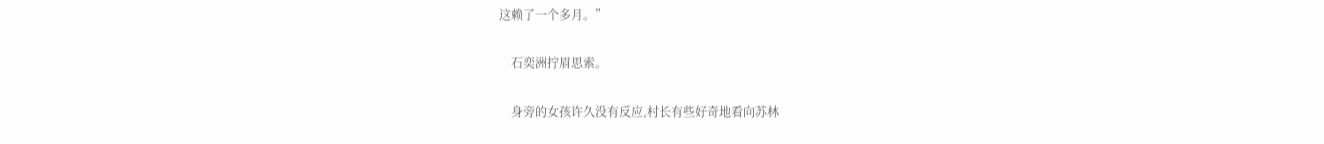这赖了一个多月。”

    石奕洲拧眉思索。

    身旁的女孩许久没有反应,村长有些好奇地看向苏林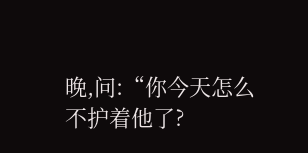晚,问:“你今天怎么不护着他了?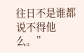往日不是谁都说不得他么。”